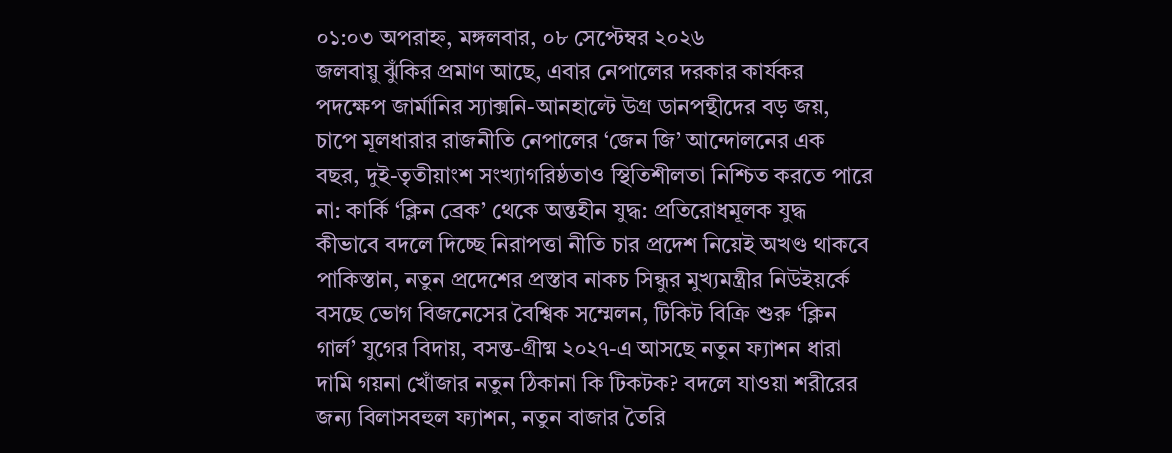০১:০৩ অপরাহ্ন, মঙ্গলবার, ০৮ সেপ্টেম্বর ২০২৬
জলবায়ু ঝুঁকির প্রমাণ আছে, এবার নেপালের দরকার কার্যকর পদক্ষেপ জার্মানির স্যাক্সনি-আনহাল্টে উগ্র ডানপন্থীদের বড় জয়, চাপে মূলধারার রাজনীতি নেপালের ‘জেন জি’ আন্দোলনের এক বছর, দুই-তৃতীয়াংশ সংখ্যাগরিষ্ঠতাও স্থিতিশীলতা নিশ্চিত করতে পারে না: কার্কি ‘ক্লিন ব্রেক’ থেকে অন্তহীন যুদ্ধ: প্রতিরোধমূলক যুদ্ধ কীভাবে বদলে দিচ্ছে নিরাপত্তা নীতি চার প্রদেশ নিয়েই অখণ্ড থাকবে পাকিস্তান, নতুন প্রদেশের প্রস্তাব নাকচ সিন্ধুর মুখ্যমন্ত্রীর নিউইয়র্কে বসছে ভোগ বিজনেসের বৈশ্বিক সম্মেলন, টিকিট বিক্রি শুরু ‘ক্লিন গার্ল’ যুগের বিদায়, বসন্ত-গ্রীষ্ম ২০২৭-এ আসছে নতুন ফ্যাশন ধারা দামি গয়না খোঁজার নতুন ঠিকানা কি টিকটক? বদলে যাওয়া শরীরের জন্য বিলাসবহুল ফ্যাশন, নতুন বাজার তৈরি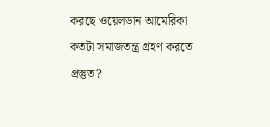করছে ওয়েলডান আমেরিকা কতটা সমাজতন্ত্র গ্রহণ করতে প্রস্তুত?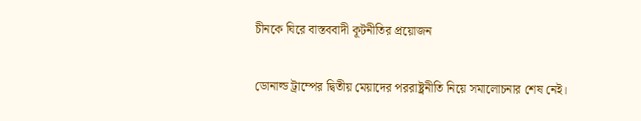চীনকে ঘিরে বাস্তববাদী কূটনীতির প্রয়োজন

ডোনাল্ড ট্রাম্পের দ্বিতীয় মেয়াদের পররাষ্ট্রনীতি নিয়ে সমালোচনার শেষ নেই।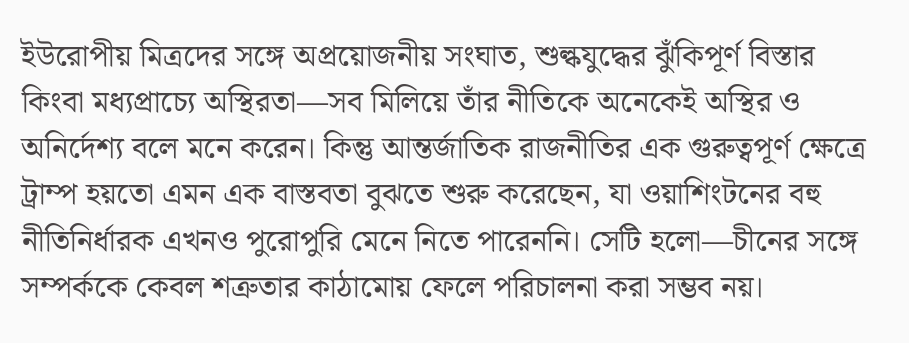ইউরোপীয় মিত্রদের সঙ্গে অপ্রয়োজনীয় সংঘাত, শুল্কযুদ্ধের ঝুঁকিপূর্ণ বিস্তার কিংবা মধ্যপ্রাচ্যে অস্থিরতা—সব মিলিয়ে তাঁর নীতিকে অনেকেই অস্থির ও অনির্দেশ্য বলে মনে করেন। কিন্তু আন্তর্জাতিক রাজনীতির এক গুরুত্বপূর্ণ ক্ষেত্রে ট্রাম্প হয়তো এমন এক বাস্তবতা বুঝতে শুরু করেছেন, যা ওয়াশিংটনের বহু নীতিনির্ধারক এখনও পুরোপুরি মেনে নিতে পারেননি। সেটি হলো—চীনের সঙ্গে সম্পর্ককে কেবল শত্রুতার কাঠামোয় ফেলে পরিচালনা করা সম্ভব নয়।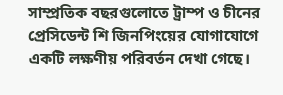সাম্প্রতিক বছরগুলোতে ট্রাম্প ও চীনের প্রেসিডেন্ট শি জিনপিংয়ের যোগাযোগে একটি লক্ষণীয় পরিবর্তন দেখা গেছে।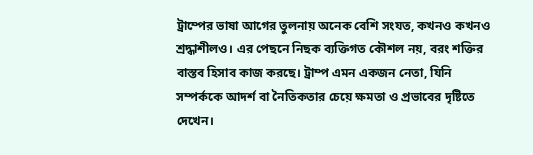ট্রাম্পের ভাষা আগের তুলনায় অনেক বেশি সংযত, কখনও কখনও শ্রদ্ধাশীলও। এর পেছনে নিছক ব্যক্তিগত কৌশল নয়, বরং শক্তির বাস্তব হিসাব কাজ করছে। ট্রাম্প এমন একজন নেতা, যিনি সম্পর্ককে আদর্শ বা নৈতিকতার চেয়ে ক্ষমতা ও প্রভাবের দৃষ্টিতে দেখেন।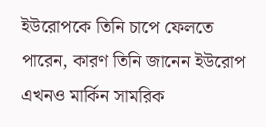ইউরোপকে তিনি চাপে ফেলতে পারেন, কারণ তিনি জানেন ইউরোপ এখনও মার্কিন সামরিক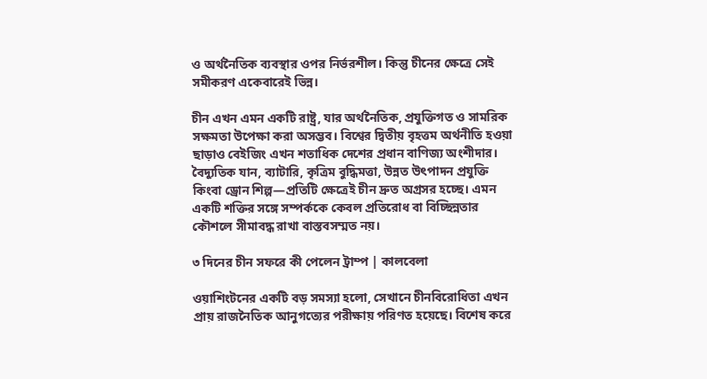ও অর্থনৈতিক ব্যবস্থার ওপর নির্ভরশীল। কিন্তু চীনের ক্ষেত্রে সেই সমীকরণ একেবারেই ভিন্ন।

চীন এখন এমন একটি রাষ্ট্র, যার অর্থনৈতিক, প্রযুক্তিগত ও সামরিক সক্ষমতা উপেক্ষা করা অসম্ভব। বিশ্বের দ্বিতীয় বৃহত্তম অর্থনীতি হওয়া ছাড়াও বেইজিং এখন শতাধিক দেশের প্রধান বাণিজ্য অংশীদার। বৈদ্যুতিক যান, ব্যাটারি, কৃত্রিম বুদ্ধিমত্তা, উন্নত উৎপাদন প্রযুক্তি কিংবা ড্রোন শিল্প—প্রতিটি ক্ষেত্রেই চীন দ্রুত অগ্রসর হচ্ছে। এমন একটি শক্তির সঙ্গে সম্পর্ককে কেবল প্রতিরোধ বা বিচ্ছিন্নতার কৌশলে সীমাবদ্ধ রাখা বাস্তবসম্মত নয়।

৩ দিনের চীন সফরে কী পেলেন ট্রাম্প | কালবেলা

ওয়াশিংটনের একটি বড় সমস্যা হলো, সেখানে চীনবিরোধিতা এখন প্রায় রাজনৈতিক আনুগত্যের পরীক্ষায় পরিণত হয়েছে। বিশেষ করে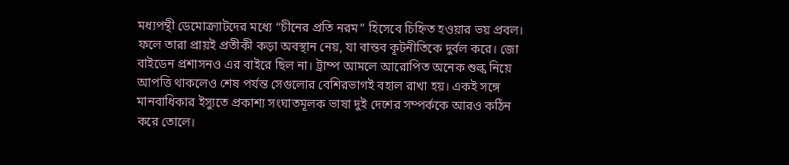মধ্যপন্থী ডেমোক্র্যাটদের মধ্যে “চীনের প্রতি নরম” হিসেবে চিহ্নিত হওয়ার ভয় প্রবল। ফলে তারা প্রায়ই প্রতীকী কড়া অবস্থান নেয়, যা বাস্তব কূটনীতিকে দুর্বল করে। জো বাইডেন প্রশাসনও এর বাইরে ছিল না। ট্রাম্প আমলে আরোপিত অনেক শুল্ক নিয়ে আপত্তি থাকলেও শেষ পর্যন্ত সেগুলোর বেশিরভাগই বহাল রাখা হয়। একই সঙ্গে মানবাধিকার ইস্যুতে প্রকাশ্য সংঘাতমূলক ভাষা দুই দেশের সম্পর্ককে আরও কঠিন করে তোলে।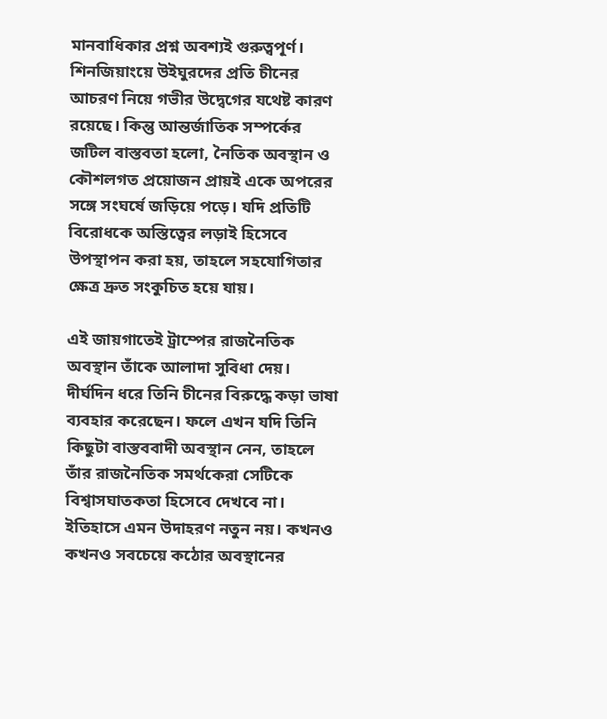মানবাধিকার প্রশ্ন অবশ্যই গুরুত্বপূর্ণ। শিনজিয়াংয়ে উইঘুরদের প্রতি চীনের আচরণ নিয়ে গভীর উদ্বেগের যথেষ্ট কারণ রয়েছে। কিন্তু আন্তর্জাতিক সম্পর্কের জটিল বাস্তবতা হলো, নৈতিক অবস্থান ও কৌশলগত প্রয়োজন প্রায়ই একে অপরের সঙ্গে সংঘর্ষে জড়িয়ে পড়ে। যদি প্রতিটি বিরোধকে অস্তিত্বের লড়াই হিসেবে উপস্থাপন করা হয়, তাহলে সহযোগিতার ক্ষেত্র দ্রুত সংকুচিত হয়ে যায়।

এই জায়গাতেই ট্রাম্পের রাজনৈতিক অবস্থান তাঁকে আলাদা সুবিধা দেয়। দীর্ঘদিন ধরে তিনি চীনের বিরুদ্ধে কড়া ভাষা ব্যবহার করেছেন। ফলে এখন যদি তিনি কিছুটা বাস্তববাদী অবস্থান নেন, তাহলে তাঁর রাজনৈতিক সমর্থকেরা সেটিকে বিশ্বাসঘাতকতা হিসেবে দেখবে না। ইতিহাসে এমন উদাহরণ নতুন নয়। কখনও কখনও সবচেয়ে কঠোর অবস্থানের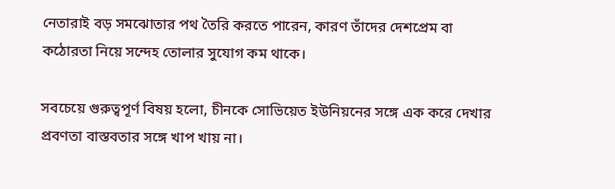নেতারাই বড় সমঝোতার পথ তৈরি করতে পারেন, কারণ তাঁদের দেশপ্রেম বা কঠোরতা নিয়ে সন্দেহ তোলার সুযোগ কম থাকে।

সবচেয়ে গুরুত্বপূর্ণ বিষয় হলো, চীনকে সোভিয়েত ইউনিয়নের সঙ্গে এক করে দেখার প্রবণতা বাস্তবতার সঙ্গে খাপ খায় না।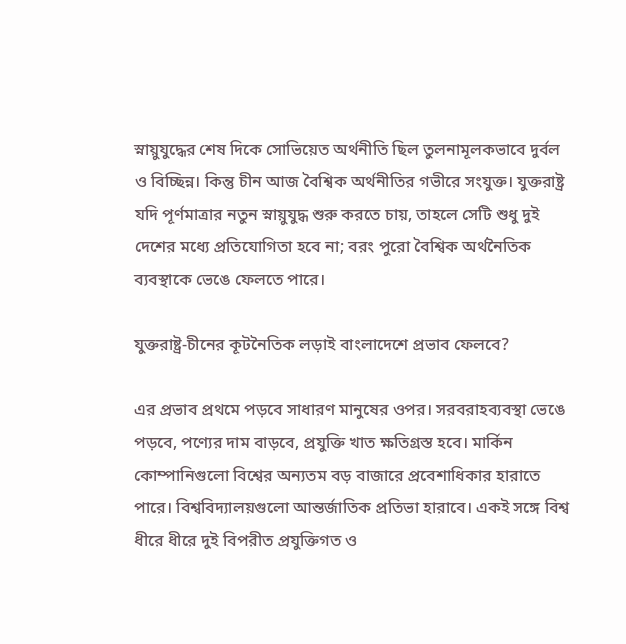স্নায়ুযুদ্ধের শেষ দিকে সোভিয়েত অর্থনীতি ছিল তুলনামূলকভাবে দুর্বল ও বিচ্ছিন্ন। কিন্তু চীন আজ বৈশ্বিক অর্থনীতির গভীরে সংযুক্ত। যুক্তরাষ্ট্র যদি পূর্ণমাত্রার নতুন স্নায়ুযুদ্ধ শুরু করতে চায়, তাহলে সেটি শুধু দুই দেশের মধ্যে প্রতিযোগিতা হবে না; বরং পুরো বৈশ্বিক অর্থনৈতিক ব্যবস্থাকে ভেঙে ফেলতে পারে।

যুক্তরাষ্ট্র-চীনের কূটনৈতিক লড়াই বাংলাদেশে প্রভাব ফেলবে?

এর প্রভাব প্রথমে পড়বে সাধারণ মানুষের ওপর। সরবরাহব্যবস্থা ভেঙে পড়বে, পণ্যের দাম বাড়বে, প্রযুক্তি খাত ক্ষতিগ্রস্ত হবে। মার্কিন কোম্পানিগুলো বিশ্বের অন্যতম বড় বাজারে প্রবেশাধিকার হারাতে পারে। বিশ্ববিদ্যালয়গুলো আন্তর্জাতিক প্রতিভা হারাবে। একই সঙ্গে বিশ্ব ধীরে ধীরে দুই বিপরীত প্রযুক্তিগত ও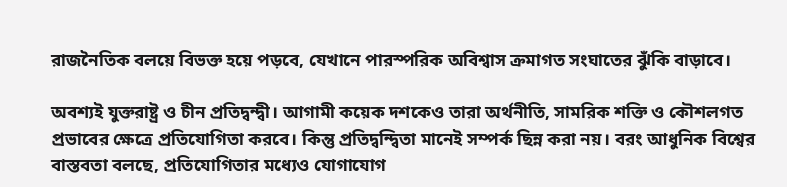রাজনৈতিক বলয়ে বিভক্ত হয়ে পড়বে, যেখানে পারস্পরিক অবিশ্বাস ক্রমাগত সংঘাতের ঝুঁকি বাড়াবে।

অবশ্যই যুক্তরাষ্ট্র ও চীন প্রতিদ্বন্দ্বী। আগামী কয়েক দশকেও তারা অর্থনীতি, সামরিক শক্তি ও কৌশলগত প্রভাবের ক্ষেত্রে প্রতিযোগিতা করবে। কিন্তু প্রতিদ্বন্দ্বিতা মানেই সম্পর্ক ছিন্ন করা নয়। বরং আধুনিক বিশ্বের বাস্তবতা বলছে, প্রতিযোগিতার মধ্যেও যোগাযোগ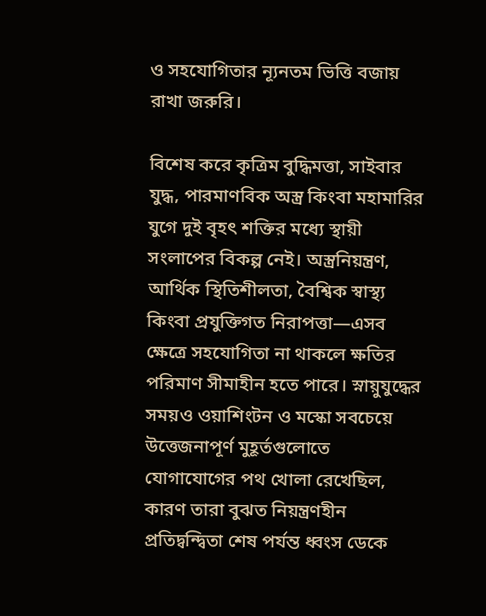ও সহযোগিতার ন্যূনতম ভিত্তি বজায় রাখা জরুরি।

বিশেষ করে কৃত্রিম বুদ্ধিমত্তা, সাইবার যুদ্ধ, পারমাণবিক অস্ত্র কিংবা মহামারির যুগে দুই বৃহৎ শক্তির মধ্যে স্থায়ী সংলাপের বিকল্প নেই। অস্ত্রনিয়ন্ত্রণ, আর্থিক স্থিতিশীলতা, বৈশ্বিক স্বাস্থ্য কিংবা প্রযুক্তিগত নিরাপত্তা—এসব ক্ষেত্রে সহযোগিতা না থাকলে ক্ষতির পরিমাণ সীমাহীন হতে পারে। স্নায়ুযুদ্ধের সময়ও ওয়াশিংটন ও মস্কো সবচেয়ে উত্তেজনাপূর্ণ মুহূর্তগুলোতে যোগাযোগের পথ খোলা রেখেছিল, কারণ তারা বুঝত নিয়ন্ত্রণহীন প্রতিদ্বন্দ্বিতা শেষ পর্যন্ত ধ্বংস ডেকে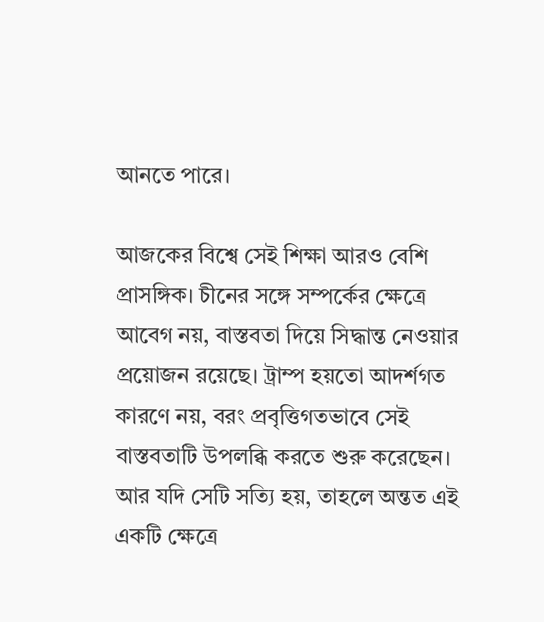আনতে পারে।

আজকের বিশ্বে সেই শিক্ষা আরও বেশি প্রাসঙ্গিক। চীনের সঙ্গে সম্পর্কের ক্ষেত্রে আবেগ নয়, বাস্তবতা দিয়ে সিদ্ধান্ত নেওয়ার প্রয়োজন রয়েছে। ট্রাম্প হয়তো আদর্শগত কারণে নয়, বরং প্রবৃত্তিগতভাবে সেই বাস্তবতাটি উপলব্ধি করতে শুরু করেছেন। আর যদি সেটি সত্যি হয়, তাহলে অন্তত এই একটি ক্ষেত্রে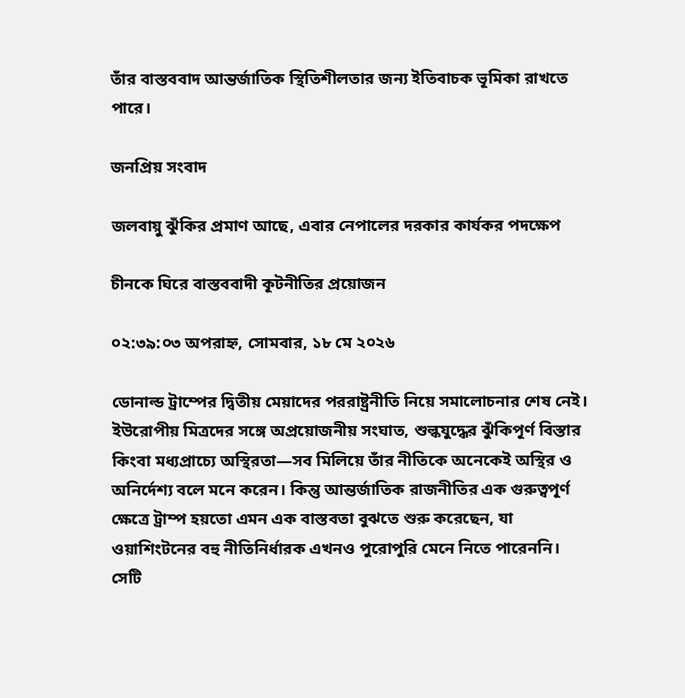তাঁর বাস্তববাদ আন্তর্জাতিক স্থিতিশীলতার জন্য ইতিবাচক ভূমিকা রাখতে পারে।

জনপ্রিয় সংবাদ

জলবায়ু ঝুঁকির প্রমাণ আছে, এবার নেপালের দরকার কার্যকর পদক্ষেপ

চীনকে ঘিরে বাস্তববাদী কূটনীতির প্রয়োজন

০২:৩৯:০৩ অপরাহ্ন, সোমবার, ১৮ মে ২০২৬

ডোনাল্ড ট্রাম্পের দ্বিতীয় মেয়াদের পররাষ্ট্রনীতি নিয়ে সমালোচনার শেষ নেই। ইউরোপীয় মিত্রদের সঙ্গে অপ্রয়োজনীয় সংঘাত, শুল্কযুদ্ধের ঝুঁকিপূর্ণ বিস্তার কিংবা মধ্যপ্রাচ্যে অস্থিরতা—সব মিলিয়ে তাঁর নীতিকে অনেকেই অস্থির ও অনির্দেশ্য বলে মনে করেন। কিন্তু আন্তর্জাতিক রাজনীতির এক গুরুত্বপূর্ণ ক্ষেত্রে ট্রাম্প হয়তো এমন এক বাস্তবতা বুঝতে শুরু করেছেন, যা ওয়াশিংটনের বহু নীতিনির্ধারক এখনও পুরোপুরি মেনে নিতে পারেননি। সেটি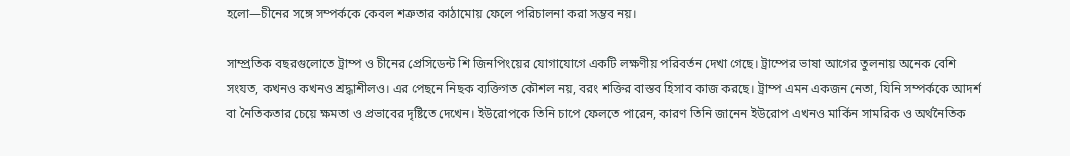হলো—চীনের সঙ্গে সম্পর্ককে কেবল শত্রুতার কাঠামোয় ফেলে পরিচালনা করা সম্ভব নয়।

সাম্প্রতিক বছরগুলোতে ট্রাম্প ও চীনের প্রেসিডেন্ট শি জিনপিংয়ের যোগাযোগে একটি লক্ষণীয় পরিবর্তন দেখা গেছে। ট্রাম্পের ভাষা আগের তুলনায় অনেক বেশি সংযত, কখনও কখনও শ্রদ্ধাশীলও। এর পেছনে নিছক ব্যক্তিগত কৌশল নয়, বরং শক্তির বাস্তব হিসাব কাজ করছে। ট্রাম্প এমন একজন নেতা, যিনি সম্পর্ককে আদর্শ বা নৈতিকতার চেয়ে ক্ষমতা ও প্রভাবের দৃষ্টিতে দেখেন। ইউরোপকে তিনি চাপে ফেলতে পারেন, কারণ তিনি জানেন ইউরোপ এখনও মার্কিন সামরিক ও অর্থনৈতিক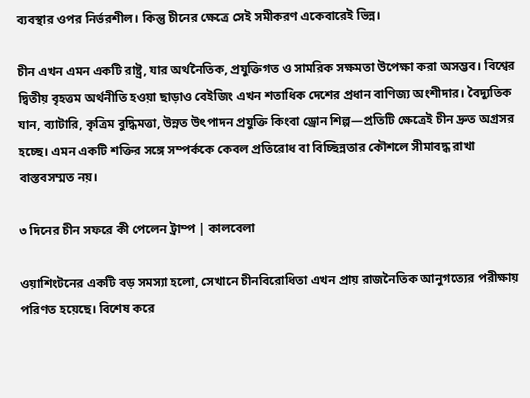ব্যবস্থার ওপর নির্ভরশীল। কিন্তু চীনের ক্ষেত্রে সেই সমীকরণ একেবারেই ভিন্ন।

চীন এখন এমন একটি রাষ্ট্র, যার অর্থনৈতিক, প্রযুক্তিগত ও সামরিক সক্ষমতা উপেক্ষা করা অসম্ভব। বিশ্বের দ্বিতীয় বৃহত্তম অর্থনীতি হওয়া ছাড়াও বেইজিং এখন শতাধিক দেশের প্রধান বাণিজ্য অংশীদার। বৈদ্যুতিক যান, ব্যাটারি, কৃত্রিম বুদ্ধিমত্তা, উন্নত উৎপাদন প্রযুক্তি কিংবা ড্রোন শিল্প—প্রতিটি ক্ষেত্রেই চীন দ্রুত অগ্রসর হচ্ছে। এমন একটি শক্তির সঙ্গে সম্পর্ককে কেবল প্রতিরোধ বা বিচ্ছিন্নতার কৌশলে সীমাবদ্ধ রাখা বাস্তবসম্মত নয়।

৩ দিনের চীন সফরে কী পেলেন ট্রাম্প | কালবেলা

ওয়াশিংটনের একটি বড় সমস্যা হলো, সেখানে চীনবিরোধিতা এখন প্রায় রাজনৈতিক আনুগত্যের পরীক্ষায় পরিণত হয়েছে। বিশেষ করে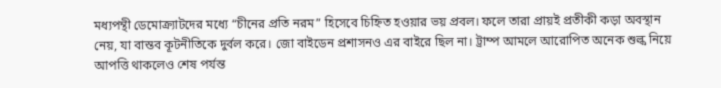মধ্যপন্থী ডেমোক্র্যাটদের মধ্যে “চীনের প্রতি নরম” হিসেবে চিহ্নিত হওয়ার ভয় প্রবল। ফলে তারা প্রায়ই প্রতীকী কড়া অবস্থান নেয়, যা বাস্তব কূটনীতিকে দুর্বল করে। জো বাইডেন প্রশাসনও এর বাইরে ছিল না। ট্রাম্প আমলে আরোপিত অনেক শুল্ক নিয়ে আপত্তি থাকলেও শেষ পর্যন্ত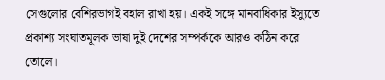সেগুলোর বেশিরভাগই বহাল রাখা হয়। একই সঙ্গে মানবাধিকার ইস্যুতে প্রকাশ্য সংঘাতমূলক ভাষা দুই দেশের সম্পর্ককে আরও কঠিন করে তোলে।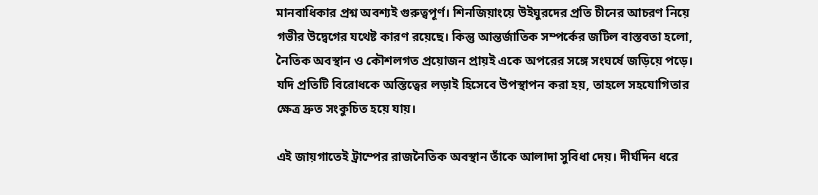মানবাধিকার প্রশ্ন অবশ্যই গুরুত্বপূর্ণ। শিনজিয়াংয়ে উইঘুরদের প্রতি চীনের আচরণ নিয়ে গভীর উদ্বেগের যথেষ্ট কারণ রয়েছে। কিন্তু আন্তর্জাতিক সম্পর্কের জটিল বাস্তবতা হলো, নৈতিক অবস্থান ও কৌশলগত প্রয়োজন প্রায়ই একে অপরের সঙ্গে সংঘর্ষে জড়িয়ে পড়ে। যদি প্রতিটি বিরোধকে অস্তিত্বের লড়াই হিসেবে উপস্থাপন করা হয়, তাহলে সহযোগিতার ক্ষেত্র দ্রুত সংকুচিত হয়ে যায়।

এই জায়গাতেই ট্রাম্পের রাজনৈতিক অবস্থান তাঁকে আলাদা সুবিধা দেয়। দীর্ঘদিন ধরে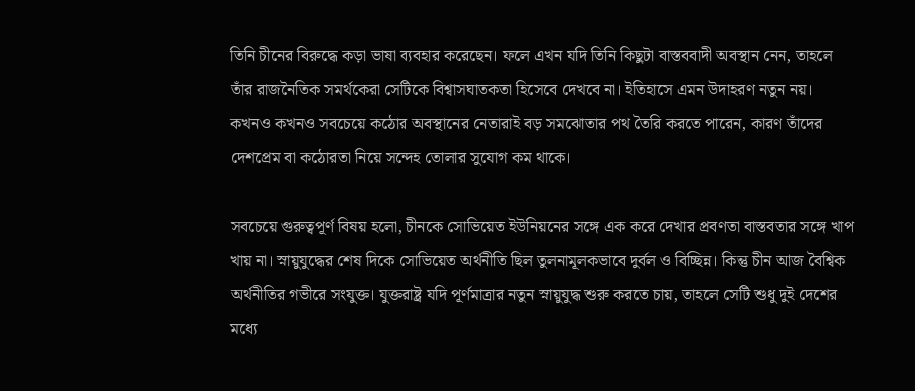তিনি চীনের বিরুদ্ধে কড়া ভাষা ব্যবহার করেছেন। ফলে এখন যদি তিনি কিছুটা বাস্তববাদী অবস্থান নেন, তাহলে তাঁর রাজনৈতিক সমর্থকেরা সেটিকে বিশ্বাসঘাতকতা হিসেবে দেখবে না। ইতিহাসে এমন উদাহরণ নতুন নয়। কখনও কখনও সবচেয়ে কঠোর অবস্থানের নেতারাই বড় সমঝোতার পথ তৈরি করতে পারেন, কারণ তাঁদের দেশপ্রেম বা কঠোরতা নিয়ে সন্দেহ তোলার সুযোগ কম থাকে।

সবচেয়ে গুরুত্বপূর্ণ বিষয় হলো, চীনকে সোভিয়েত ইউনিয়নের সঙ্গে এক করে দেখার প্রবণতা বাস্তবতার সঙ্গে খাপ খায় না। স্নায়ুযুদ্ধের শেষ দিকে সোভিয়েত অর্থনীতি ছিল তুলনামূলকভাবে দুর্বল ও বিচ্ছিন্ন। কিন্তু চীন আজ বৈশ্বিক অর্থনীতির গভীরে সংযুক্ত। যুক্তরাষ্ট্র যদি পূর্ণমাত্রার নতুন স্নায়ুযুদ্ধ শুরু করতে চায়, তাহলে সেটি শুধু দুই দেশের মধ্যে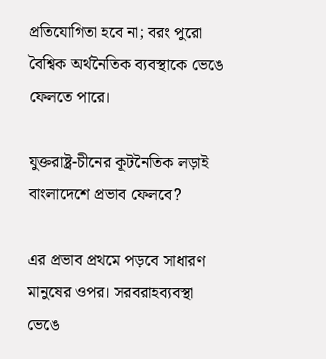প্রতিযোগিতা হবে না; বরং পুরো বৈশ্বিক অর্থনৈতিক ব্যবস্থাকে ভেঙে ফেলতে পারে।

যুক্তরাষ্ট্র-চীনের কূটনৈতিক লড়াই বাংলাদেশে প্রভাব ফেলবে?

এর প্রভাব প্রথমে পড়বে সাধারণ মানুষের ওপর। সরবরাহব্যবস্থা ভেঙে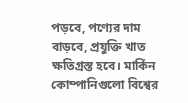পড়বে, পণ্যের দাম বাড়বে, প্রযুক্তি খাত ক্ষতিগ্রস্ত হবে। মার্কিন কোম্পানিগুলো বিশ্বের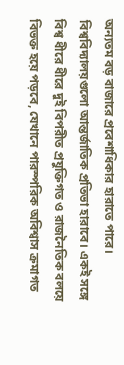অন্যতম বড় বাজারে প্রবেশাধিকার হারাতে পারে। বিশ্ববিদ্যালয়গুলো আন্তর্জাতিক প্রতিভা হারাবে। একই সঙ্গে বিশ্ব ধীরে ধীরে দুই বিপরীত প্রযুক্তিগত ও রাজনৈতিক বলয়ে বিভক্ত হয়ে পড়বে, যেখানে পারস্পরিক অবিশ্বাস ক্রমাগত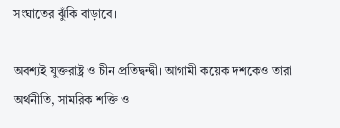সংঘাতের ঝুঁকি বাড়াবে।

অবশ্যই যুক্তরাষ্ট্র ও চীন প্রতিদ্বন্দ্বী। আগামী কয়েক দশকেও তারা অর্থনীতি, সামরিক শক্তি ও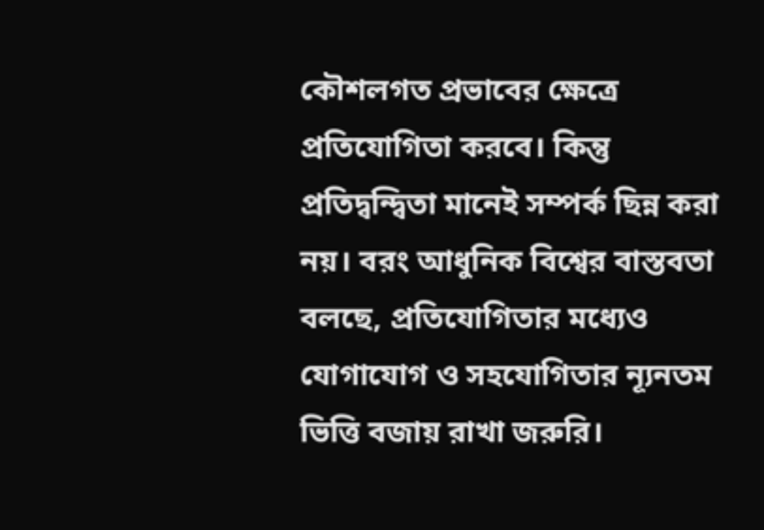কৌশলগত প্রভাবের ক্ষেত্রে প্রতিযোগিতা করবে। কিন্তু প্রতিদ্বন্দ্বিতা মানেই সম্পর্ক ছিন্ন করা নয়। বরং আধুনিক বিশ্বের বাস্তবতা বলছে, প্রতিযোগিতার মধ্যেও যোগাযোগ ও সহযোগিতার ন্যূনতম ভিত্তি বজায় রাখা জরুরি।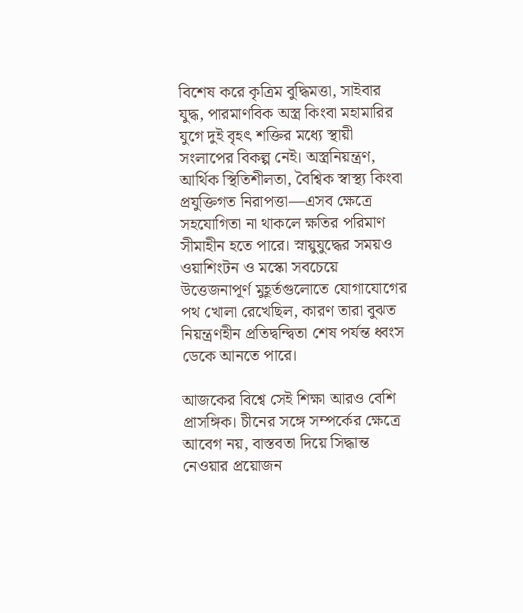বিশেষ করে কৃত্রিম বুদ্ধিমত্তা, সাইবার যুদ্ধ, পারমাণবিক অস্ত্র কিংবা মহামারির যুগে দুই বৃহৎ শক্তির মধ্যে স্থায়ী সংলাপের বিকল্প নেই। অস্ত্রনিয়ন্ত্রণ, আর্থিক স্থিতিশীলতা, বৈশ্বিক স্বাস্থ্য কিংবা প্রযুক্তিগত নিরাপত্তা—এসব ক্ষেত্রে সহযোগিতা না থাকলে ক্ষতির পরিমাণ সীমাহীন হতে পারে। স্নায়ুযুদ্ধের সময়ও ওয়াশিংটন ও মস্কো সবচেয়ে উত্তেজনাপূর্ণ মুহূর্তগুলোতে যোগাযোগের পথ খোলা রেখেছিল, কারণ তারা বুঝত নিয়ন্ত্রণহীন প্রতিদ্বন্দ্বিতা শেষ পর্যন্ত ধ্বংস ডেকে আনতে পারে।

আজকের বিশ্বে সেই শিক্ষা আরও বেশি প্রাসঙ্গিক। চীনের সঙ্গে সম্পর্কের ক্ষেত্রে আবেগ নয়, বাস্তবতা দিয়ে সিদ্ধান্ত নেওয়ার প্রয়োজন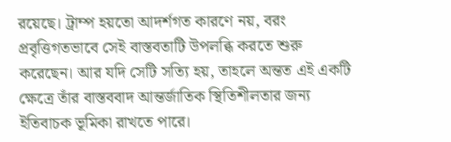রয়েছে। ট্রাম্প হয়তো আদর্শগত কারণে নয়, বরং প্রবৃত্তিগতভাবে সেই বাস্তবতাটি উপলব্ধি করতে শুরু করেছেন। আর যদি সেটি সত্যি হয়, তাহলে অন্তত এই একটি ক্ষেত্রে তাঁর বাস্তববাদ আন্তর্জাতিক স্থিতিশীলতার জন্য ইতিবাচক ভূমিকা রাখতে পারে।